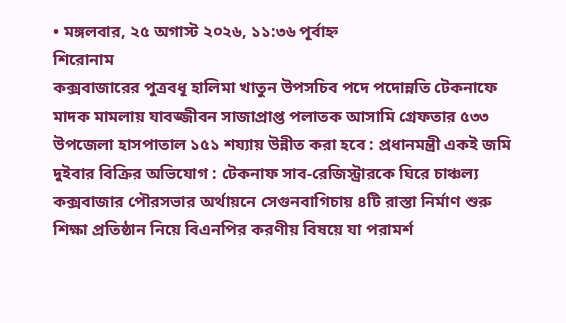• মঙ্গলবার, ২৫ অগাস্ট ২০২৬, ১১:৩৬ পূর্বাহ্ন
শিরোনাম
কক্সবাজারের পুত্রবধূ হালিমা খাতুন উপসচিব পদে পদোন্নতি টেকনাফে মাদক মামলায় যাবজ্জীবন সাজাপ্রাপ্ত পলাতক আসামি গ্রেফতার ৫৩৩ উপজেলা হাসপাতাল ১৫১ শয্যায় উন্নীত করা হবে : প্রধানমন্ত্রী একই জমি দুইবার বিক্রির অভিযোগ : টেকনাফ সাব-রেজিস্ট্রারকে ঘিরে চাঞ্চল্য কক্সবাজার পৌরসভার অর্থায়নে সেগুনবাগিচায় ৪টি রাস্তা নির্মাণ শুরু শিক্ষা প্রতিষ্ঠান নিয়ে বিএনপির করণীয় বিষয়ে যা পরামর্শ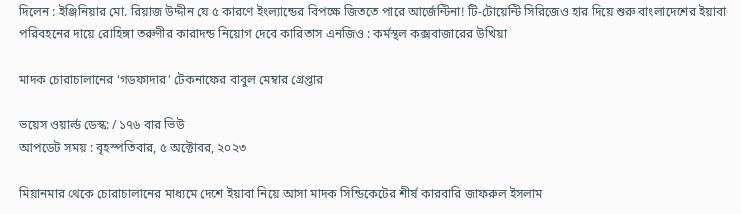দিলেন : ইঞ্জিনিয়ার মো. রিয়াজ উদ্দীন যে ৫ কারণে ইংল্যান্ডের বিপক্ষে জিততে পারে আর্জেন্টিনা! টি-টোয়েন্টি সিরিজেও হার দিয়ে শুরু বাংলাদেশের ইয়াবা পরিবহনের দায়ে রোহিঙ্গা তরুণীর কারাদন্ড নিয়োগ দেবে কারিতাস এনজিও : কর্মস্থল কক্সবাজারের উখিয়া

মাদক চোরাচালানের ‘গডফাদার’ টেকনাফের বাবুল মেম্বার গ্রেপ্তার

ভয়েস ওয়ার্ল্ড ডেস্ক: / ১৭৬ বার ভিউ
আপডেট সময় : বৃহস্পতিবার, ৫ অক্টোবর, ২০২৩

মিয়ানমার থেকে চোরাচালানের মাধ্যমে দেশে ইয়াবা নিয়ে আসা মাদক সিন্ডিকেটের শীর্ষ কারবারি জাফরুল ইসলাম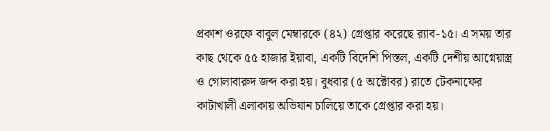প্রকাশ ওরফে বাবুল মেম্বারকে (৪২) গ্রেপ্তার করেছে র‌্যাব-১৫। এ সময় তার কাছ থেকে ৫৫ হাজার ইয়াবা, একটি বিদেশি পিস্তল, একটি দেশীয় আগ্নেয়াস্ত্র ও গোলাবারুদ জব্দ করা হয়। বুধবার (৫ অক্টোবর) রাতে টেকনাফের কাটাখালী এলাকায় অভিযান চালিয়ে তাকে গ্রেপ্তার করা হয়।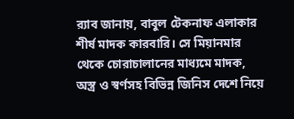র‍্যাব জানায়, বাবুল টেকনাফ এলাকার শীর্ষ মাদক কারবারি। সে মিয়ানমার থেকে চোরাচালানের মাধ্যমে মাদক, অস্ত্র ও স্বর্ণসহ বিভিন্ন জিনিস দেশে নিয়ে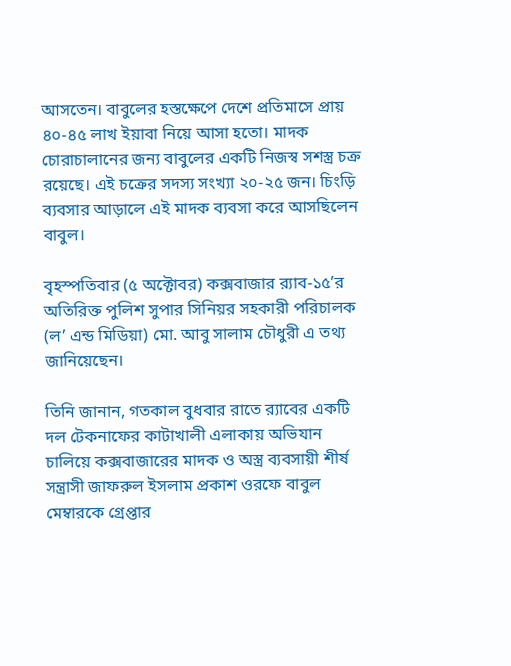আসতেন। বাবুলের হস্তক্ষেপে দেশে প্রতিমাসে প্রায় ৪০-৪৫ লাখ ইয়াবা নিয়ে আসা হতো। মাদক চোরাচালানের জন্য বাবুলের একটি নিজস্ব সশস্ত্র চক্র রয়েছে। এই চক্রের সদস্য সংখ্যা ২০-২৫ জন। চিংড়ি ব্যবসার আড়ালে এই মাদক ব্যবসা করে আসছিলেন বাবুল।

বৃহস্পতিবার (৫ অক্টোবর) কক্সবাজার র‌্যাব-১৫’র অতিরিক্ত পুলিশ সুপার সিনিয়র সহকারী পরিচালক (ল’ এন্ড মিডিয়া) মো. আবু সালাম চৌধুরী এ তথ্য জানিয়েছেন।

তিনি জানান, গতকাল বুধবার রাতে র‌্যাবের একটি দল টেকনাফের কাটাখালী এলাকায় অভিযান চালিয়ে কক্সবাজারের মাদক ও অস্ত্র ব্যবসায়ী শীর্ষ সন্ত্রাসী জাফরুল ইসলাম প্রকাশ ওরফে বাবুল মেম্বারকে গ্রেপ্তার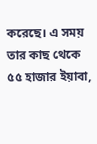করেছে। এ সময় তার কাছ থেকে ৫৫ হাজার ইয়াবা,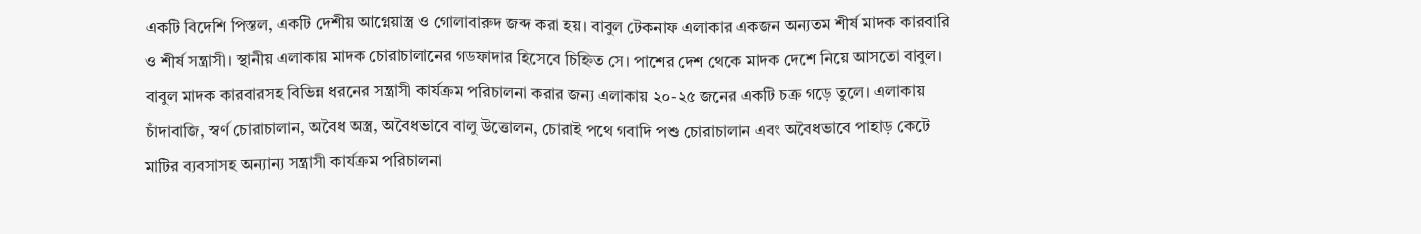একটি বিদেশি পিস্তল, একটি দেশীয় আগ্নেয়াস্ত্র ও গোলাবারুদ জব্দ করা হয়। বাবুল টেকনাফ এলাকার একজন অন্যতম শীর্ষ মাদক কারবারি ও শীর্ষ সন্ত্রাসী। স্থানীয় এলাকায় মাদক চোরাচালানের গডফাদার হিসেবে চিহ্নিত সে। পাশের দেশ থেকে মাদক দেশে নিয়ে আসতো বাবুল। বাবুল মাদক কারবারসহ বিভিন্ন ধরনের সন্ত্রাসী কার্যক্রম পরিচালনা করার জন্য এলাকায় ২০-২৫ জনের একটি চক্র গড়ে তুলে। এলাকায় চাঁদাবাজি, স্বর্ণ চোরাচালান, অবৈধ অস্ত্র, অবৈধভাবে বালু উত্তোলন, চোরাই পথে গবাদি পশু চোরাচালান এবং অবৈধভাবে পাহাড় কেটে মাটির ব্যবসাসহ অন্যান্য সন্ত্রাসী কার্যক্রম পরিচালনা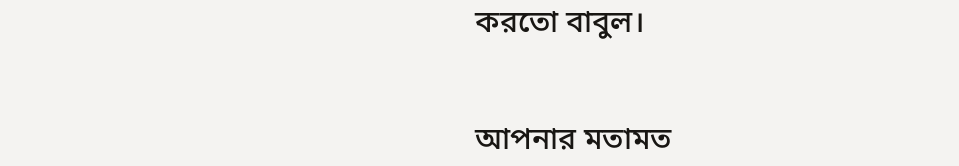করতো বাবুল।


আপনার মতামত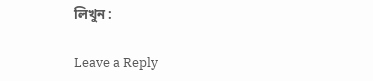লিখুন :

Leave a Reply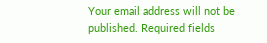Your email address will not be published. Required fields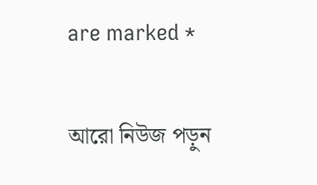are marked *

আরো নিউজ পড়ুন